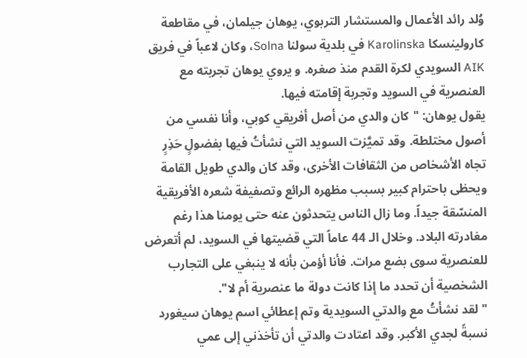وُلد رائد الأعمال والمستشار التربوي، يوهان جيلمان، في مقاطعة كارولينسكا Karolinska في بلدية سولنا Solna، وكان لاعباً في فريق AIK السويدي لكرة القدم منذ صغره. و يروي يوهان تجربته مع العنصرية في السويد وتجربة إقامته فيها.
يقول يوهان: "كان والدي من أصل أفريقي كوبي، وأنا نفسي من أصول مختلطة. وقد تميَّزت السويد التي نشأتُ فيها بفضولٍ حَذِرٍ تجاه الأشخاص من الثقافات الأخرى، وقد كان والدي طويل القامة ويحظى باحترام كبير بسبب مظهره الرائع وتصفيفة شعره الأفريقية المنسّقة جيداً. وما زال الناس يتحدثون عنه حتى يومنا هذا رغم مغادرته البلاد. وخلال الـ 44 عاماً التي قضيتها في السويد، لم أتعرض للعنصرية سوى بضع مرات. فأنا أؤمن بأنه لا ينبغي على التجارب الشخصية أن تحدد ما إذا كانت دولة ما عنصرية أم لا".
"لقد نشأتُ مع والدتي السويدية وتم إعطائي اسم يوهان سيغورد نسبةً لجدي الأكبر. وقد اعتادت والدتي أن تأخذني إلى عمي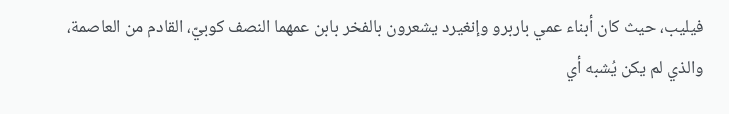فيليب، حيث كان أبناء عمي باربرو وإنغيرد يشعرون بالفخر بابن عمهما النصف كوبيّ، القادم من العاصمة، والذي لم يكن يُشبه أي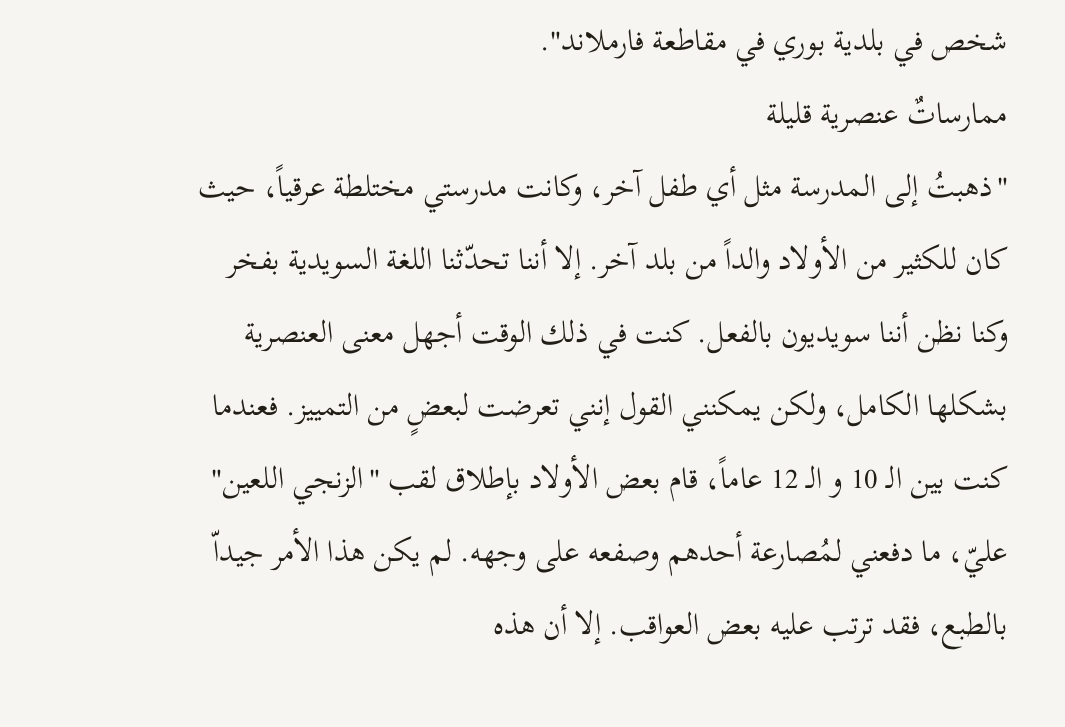شخص في بلدية بوري في مقاطعة فارملاند".
ممارساتٌ عنصرية قليلة
"ذهبتُ إلى المدرسة مثل أي طفل آخر، وكانت مدرستي مختلطة عرقياً، حيث كان للكثير من الأولاد والداً من بلد آخر. إلا أننا تحدّثنا اللغة السويدية بفخر وكنا نظن أننا سويديون بالفعل. كنت في ذلك الوقت أجهل معنى العنصرية بشكلها الكامل، ولكن يمكنني القول إنني تعرضت لبعضٍ من التمييز. فعندما كنت بين الـ 10 و الـ 12 عاماً، قام بعض الأولاد بإطلاق لقب "الزنجي اللعين" عليّ، ما دفعني لمُصارعة أحدهم وصفعه على وجهه. لم يكن هذا الأمر جيداّ بالطبع، فقد ترتب عليه بعض العواقب. إلا أن هذه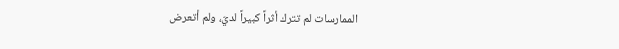الممارسات لم تترك أثراً كبيراً لديّ، ولم أتعرض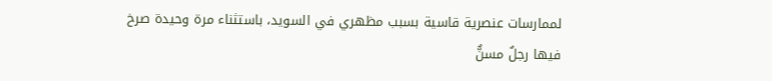لممارسات عنصرية قاسية بسبب مظهري في السويد، باستثناء مرة وحيدة صرخ فيها رجلٌ مسنٌّ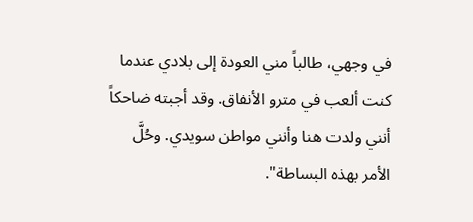في وجهي، طالباً مني العودة إلى بلادي عندما كنت ألعب في مترو الأنفاق. وقد أجبته ضاحكاً أنني ولدت هنا وأنني مواطن سويدي. وحُلَّ الأمر بهذه البساطة".